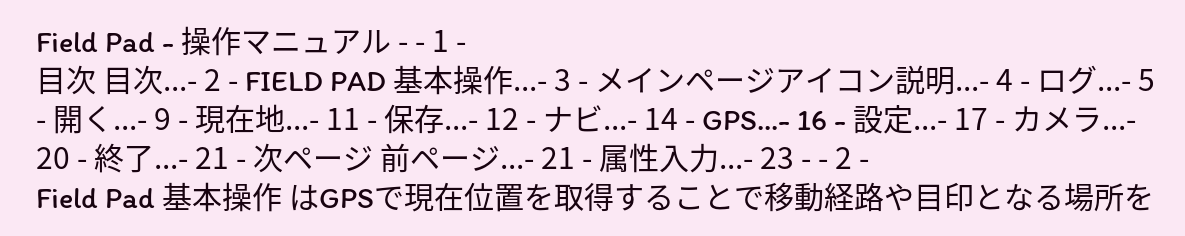Field Pad - 操作マニュアル - - 1 -
目次 目次...- 2 - FIELD PAD 基本操作...- 3 - メインページアイコン説明...- 4 - ログ...- 5 - 開く...- 9 - 現在地...- 11 - 保存...- 12 - ナビ...- 14 - GPS...- 16 - 設定...- 17 - カメラ...- 20 - 終了...- 21 - 次ページ 前ページ...- 21 - 属性入力...- 23 - - 2 -
Field Pad 基本操作 はGPSで現在位置を取得することで移動経路や目印となる場所を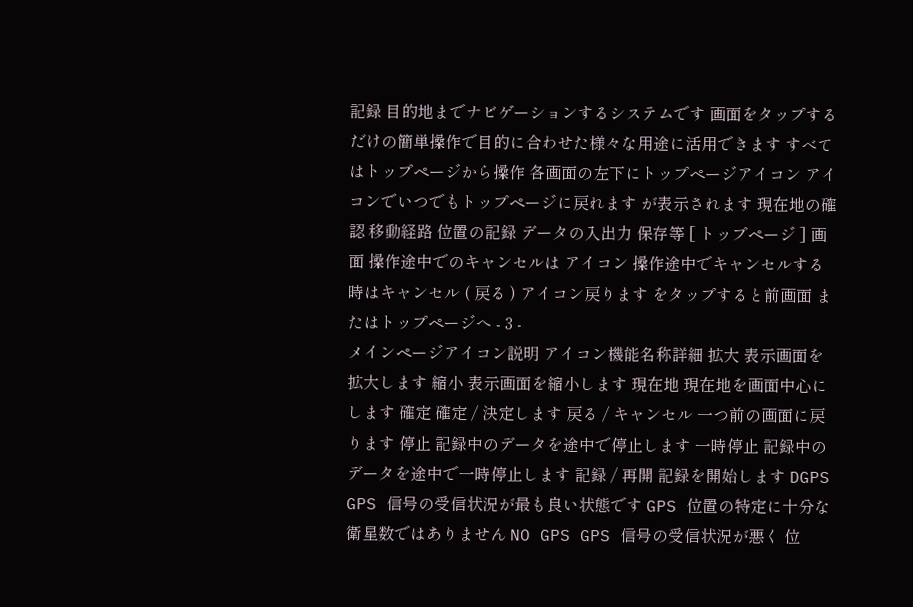記録 目的地までナビゲーションするシステムです 画面をタップするだけの簡単操作で目的に合わせた様々な用途に活用できます すべてはトップページから操作 各画面の左下にトップページアイコン アイコンでいつでもトップページに戻れます が表示されます 現在地の確認 移動経路 位置の記録 データの入出力 保存等 [ トップページ ] 画面 操作途中でのキャンセルは アイコン 操作途中でキャンセルする時はキャンセル ( 戻る ) アイコン戻ります をタップすると前画面 またはトップページへ - 3 -
メインページアイコン説明 アイコン機能名称詳細 拡大 表示画面を拡大します 縮小 表示画面を縮小します 現在地 現在地を画面中心にします 確定 確定 / 決定します 戻る / キャンセル 一つ前の画面に戻ります 停止 記録中のデータを途中で停止します 一時停止 記録中のデータを途中で一時停止します 記録 / 再開 記録を開始します DGPS GPS 信号の受信状況が最も良い状態です GPS 位置の特定に十分な衛星数ではありません NO GPS GPS 信号の受信状況が悪く 位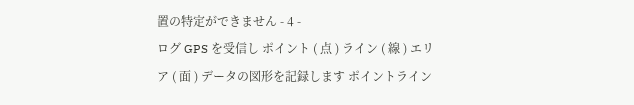置の特定ができません - 4 -
ログ GPS を受信し ポイント ( 点 ) ライン ( 線 ) エリア ( 面 ) データの図形を記録します ポイントライン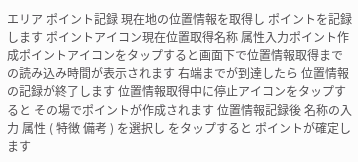エリア ポイント記録 現在地の位置情報を取得し ポイントを記録します ポイントアイコン現在位置取得名称 属性入力ポイント作成ポイントアイコンをタップすると画面下で位置情報取得までの読み込み時間が表示されます 右端までが到達したら 位置情報の記録が終了します 位置情報取得中に停止アイコンをタップすると その場でポイントが作成されます 位置情報記録後 名称の入力 属性 ( 特徴 備考 ) を選択し をタップすると ポイントが確定します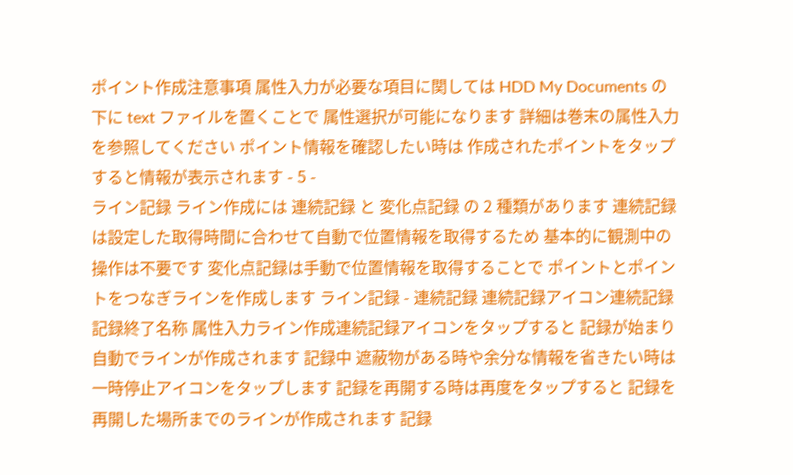ポイント作成注意事項 属性入力が必要な項目に関しては HDD My Documents の下に text ファイルを置くことで 属性選択が可能になります 詳細は巻末の属性入力を参照してください ポイント情報を確認したい時は 作成されたポイントをタップすると情報が表示されます - 5 -
ライン記録 ライン作成には 連続記録 と 変化点記録 の 2 種類があります 連続記録は設定した取得時間に合わせて自動で位置情報を取得するため 基本的に観測中の操作は不要です 変化点記録は手動で位置情報を取得することで ポイントとポイントをつなぎラインを作成します ライン記録 - 連続記録 連続記録アイコン連続記録記録終了名称 属性入力ライン作成連続記録アイコンをタップすると 記録が始まり 自動でラインが作成されます 記録中 遮蔽物がある時や余分な情報を省きたい時は一時停止アイコンをタップします 記録を再開する時は再度をタップすると 記録を再開した場所までのラインが作成されます 記録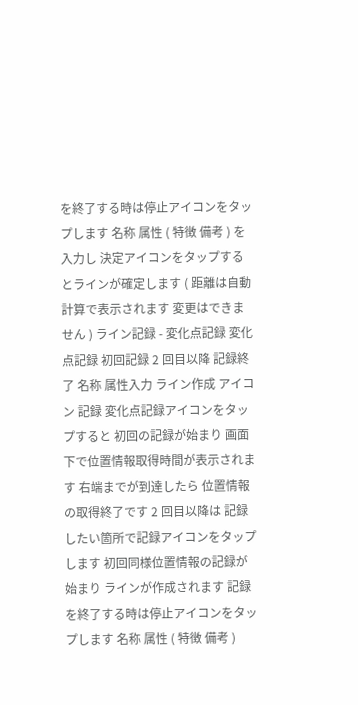を終了する時は停止アイコンをタップします 名称 属性 ( 特徴 備考 ) を入力し 決定アイコンをタップするとラインが確定します ( 距離は自動計算で表示されます 変更はできません ) ライン記録 - 変化点記録 変化点記録 初回記録 2 回目以降 記録終了 名称 属性入力 ライン作成 アイコン 記録 変化点記録アイコンをタップすると 初回の記録が始まり 画面下で位置情報取得時間が表示されます 右端までが到達したら 位置情報の取得終了です 2 回目以降は 記録したい箇所で記録アイコンをタップします 初回同様位置情報の記録が始まり ラインが作成されます 記録を終了する時は停止アイコンをタップします 名称 属性 ( 特徴 備考 )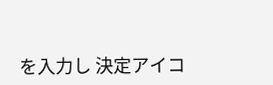を入力し 決定アイコ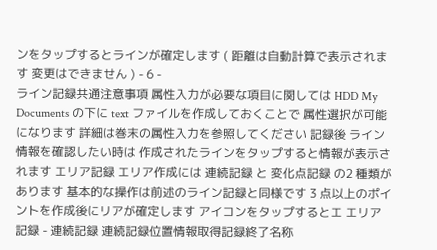ンをタップするとラインが確定します ( 距離は自動計算で表示されます 変更はできません ) - 6 -
ライン記録共通注意事項 属性入力が必要な項目に関しては HDD My Documents の下に text ファイルを作成しておくことで 属性選択が可能になります 詳細は巻末の属性入力を参照してください 記録後 ライン情報を確認したい時は 作成されたラインをタップすると情報が表示されます エリア記録 エリア作成には 連続記録 と 変化点記録 の2 種類があります 基本的な操作は前述のライン記録と同様です 3 点以上のポイントを作成後にリアが確定します アイコンをタップするとエ エリア記録 - 連続記録 連続記録位置情報取得記録終了名称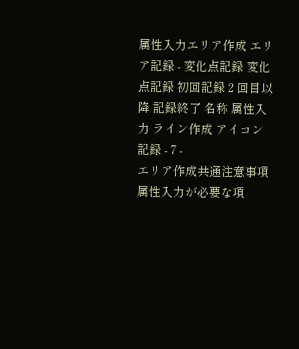属性入力エリア作成 エリア記録 - 変化点記録 変化点記録 初回記録 2 回目以降 記録終了 名称 属性入力 ライン作成 アイコン 記録 - 7 -
エリア作成共通注意事項 属性入力が必要な項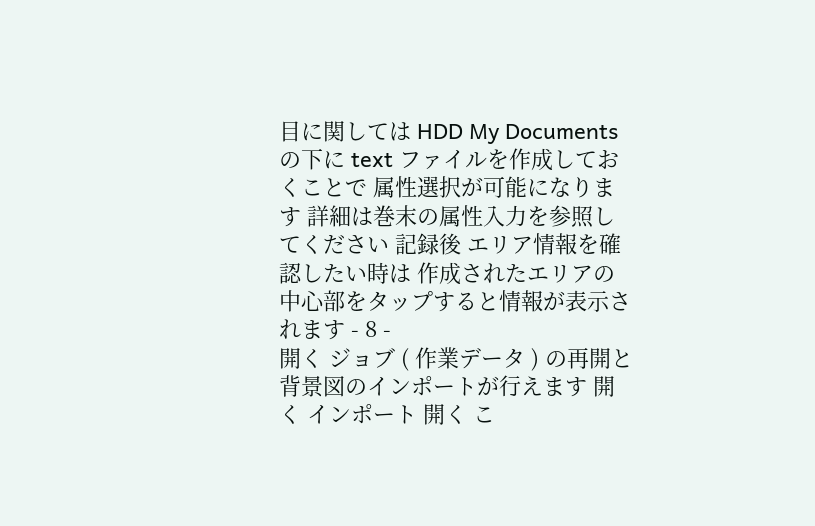目に関しては HDD My Documents の下に text ファイルを作成しておくことで 属性選択が可能になります 詳細は巻末の属性入力を参照してください 記録後 エリア情報を確認したい時は 作成されたエリアの中心部をタップすると情報が表示されます - 8 -
開く ジョブ ( 作業データ ) の再開と背景図のインポートが行えます 開く インポート 開く こ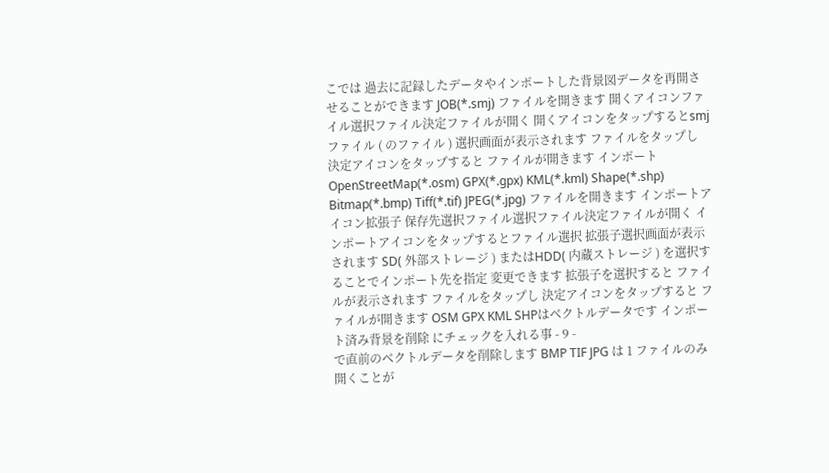こでは 過去に記録したデータやインポートした背景図データを再開させることができます JOB(*.smj) ファイルを開きます 開くアイコンファイル選択ファイル決定ファイルが開く 開くアイコンをタップするとsmjファイル ( のファイル ) 選択画面が表示されます ファイルをタップし 決定アイコンをタップすると ファイルが開きます インポート OpenStreetMap(*.osm) GPX(*.gpx) KML(*.kml) Shape(*.shp) Bitmap(*.bmp) Tiff(*.tif) JPEG(*.jpg) ファイルを開きます インポートアイコン拡張子 保存先選択ファイル選択ファイル決定ファイルが開く インポートアイコンをタップするとファイル選択 拡張子選択画面が表示されます SD( 外部ストレージ ) またはHDD( 内蔵ストレージ ) を選択することでインポート先を指定 変更できます 拡張子を選択すると ファイルが表示されます ファイルをタップし 決定アイコンをタップすると ファイルが開きます OSM GPX KML SHPはベクトルデータです インポート済み背景を削除 にチェックを入れる事 - 9 -
で直前のベクトルデータを削除します BMP TIF JPG は 1 ファイルのみ開くことが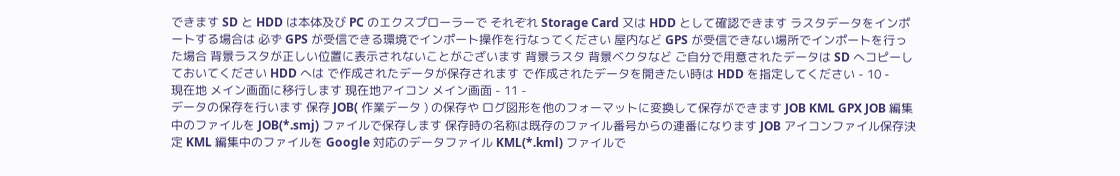できます SD と HDD は本体及び PC のエクスプローラーで それぞれ Storage Card 又は HDD として確認できます ラスタデータをインポートする場合は 必ず GPS が受信できる環境でインポート操作を行なってください 屋内など GPS が受信できない場所でインポートを行った場合 背景ラスタが正しい位置に表示されないことがございます 背景ラスタ 背景ベクタなど ご自分で用意されたデータは SD へコピーしておいてください HDD へは で作成されたデータが保存されます で作成されたデータを開きたい時は HDD を指定してください - 10 -
現在地 メイン画面に移行します 現在地アイコン メイン画面 - 11 -
データの保存を行います 保存 JOB( 作業データ ) の保存や ログ図形を他のフォーマットに変換して保存ができます JOB KML GPX JOB 編集中のファイルを JOB(*.smj) ファイルで保存します 保存時の名称は既存のファイル番号からの連番になります JOB アイコンファイル保存決定 KML 編集中のファイルを Google 対応のデータファイル KML(*.kml) ファイルで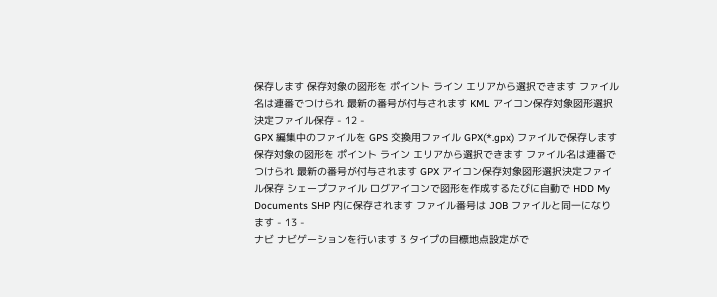保存します 保存対象の図形を ポイント ライン エリアから選択できます ファイル名は連番でつけられ 最新の番号が付与されます KML アイコン保存対象図形選択決定ファイル保存 - 12 -
GPX 編集中のファイルを GPS 交換用ファイル GPX(*.gpx) ファイルで保存します 保存対象の図形を ポイント ライン エリアから選択できます ファイル名は連番でつけられ 最新の番号が付与されます GPX アイコン保存対象図形選択決定ファイル保存 シェープファイル ログアイコンで図形を作成するたびに自動で HDD My Documents SHP 内に保存されます ファイル番号は JOB ファイルと同一になります - 13 -
ナビ ナビゲーションを行います 3 タイプの目標地点設定がで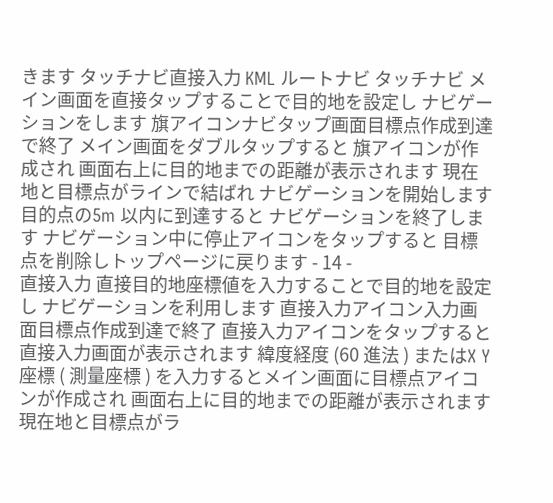きます タッチナビ直接入力 KML ルートナビ タッチナビ メイン画面を直接タップすることで目的地を設定し ナビゲーションをします 旗アイコンナビタップ画面目標点作成到達で終了 メイン画面をダブルタップすると 旗アイコンが作成され 画面右上に目的地までの距離が表示されます 現在地と目標点がラインで結ばれ ナビゲーションを開始します 目的点の5m 以内に到達すると ナビゲーションを終了します ナビゲーション中に停止アイコンをタップすると 目標点を削除しトップページに戻ります - 14 -
直接入力 直接目的地座標値を入力することで目的地を設定し ナビゲーションを利用します 直接入力アイコン入力画面目標点作成到達で終了 直接入力アイコンをタップすると 直接入力画面が表示されます 緯度経度 (60 進法 ) またはX Y 座標 ( 測量座標 ) を入力するとメイン画面に目標点アイコンが作成され 画面右上に目的地までの距離が表示されます 現在地と目標点がラ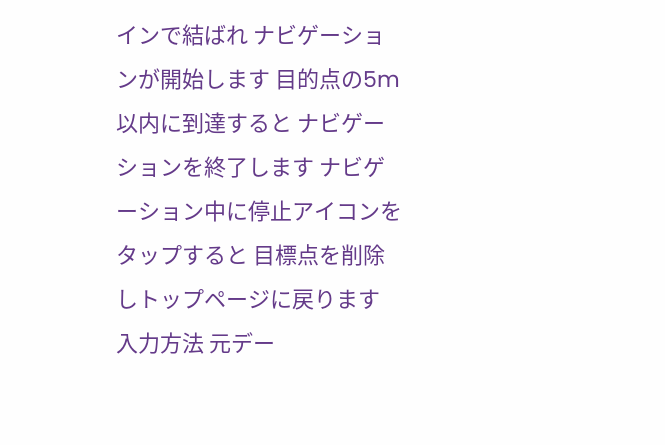インで結ばれ ナビゲーションが開始します 目的点の5m 以内に到達すると ナビゲーションを終了します ナビゲーション中に停止アイコンをタップすると 目標点を削除しトップページに戻ります 入力方法 元デー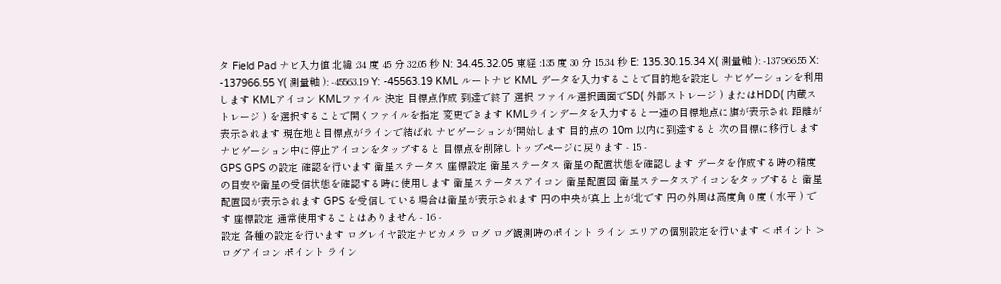タ Field Pad ナビ入力値 北緯 :34 度 45 分 32.05 秒 N: 34.45.32.05 東経 :135 度 30 分 15.34 秒 E: 135.30.15.34 X( 測量軸 ): -137966.55 X: -137966.55 Y( 測量軸 ): -45563.19 Y: -45563.19 KML ルートナビ KML データを入力することで目的地を設定し ナビゲーションを利用します KMLアイコン KMLファイル 決定 目標点作成 到達で終了 選択 ファイル選択画面でSD( 外部ストレージ ) またはHDD( 内蔵ストレージ ) を選択することで開くファイルを指定 変更できます KMLラインデータを入力すると一連の目標地点に旗が表示され 距離が表示されます 現在地と目標点がラインで結ばれ ナビゲーションが開始します 目的点の 10m 以内に到達すると 次の目標に移行します ナビゲーション中に停止アイコンをタップすると 目標点を削除しトップページに戻ります - 15 -
GPS GPS の設定 確認を行います 衛星ステータス 座標設定 衛星ステータス 衛星の配置状態を確認します データを作成する時の精度の目安や衛星の受信状態を確認する時に使用します 衛星ステータスアイコン 衛星配置図 衛星ステータスアイコンをタップすると 衛星配置図が表示されます GPS を受信している場合は衛星が表示されます 円の中央が真上 上が北です 円の外周は高度角 0 度 ( 水平 ) です 座標設定 通常使用することはありません - 16 -
設定 各種の設定を行います ログレイヤ設定ナビカメラ ログ ログ観測時のポイント ライン エリアの個別設定を行います < ポイント > ログアイコン ポイント ライン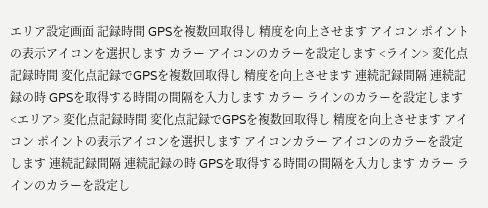エリア設定画面 記録時間 GPSを複数回取得し 精度を向上させます アイコン ポイントの表示アイコンを選択します カラー アイコンのカラーを設定します <ライン> 変化点記録時間 変化点記録でGPSを複数回取得し 精度を向上させます 連続記録間隔 連続記録の時 GPSを取得する時間の間隔を入力します カラー ラインのカラーを設定します <エリア> 変化点記録時間 変化点記録でGPSを複数回取得し 精度を向上させます アイコン ポイントの表示アイコンを選択します アイコンカラー アイコンのカラーを設定します 連続記録間隔 連続記録の時 GPSを取得する時間の間隔を入力します カラー ラインのカラーを設定し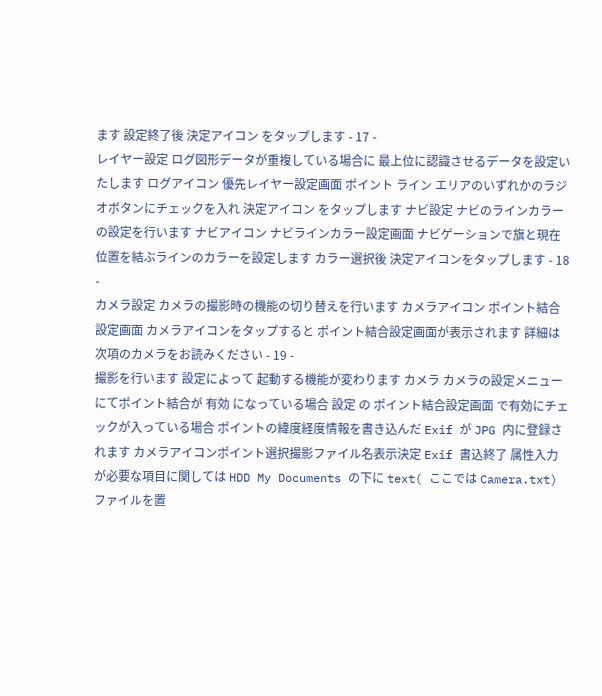ます 設定終了後 決定アイコン をタップします - 17 -
レイヤー設定 ログ図形データが重複している場合に 最上位に認識させるデータを設定いたします ログアイコン 優先レイヤー設定画面 ポイント ライン エリアのいずれかのラジオボタンにチェックを入れ 決定アイコン をタップします ナビ設定 ナビのラインカラーの設定を行います ナビアイコン ナビラインカラー設定画面 ナビゲーションで旗と現在位置を結ぶラインのカラーを設定します カラー選択後 決定アイコンをタップします - 18 -
カメラ設定 カメラの撮影時の機能の切り替えを行います カメラアイコン ポイント結合設定画面 カメラアイコンをタップすると ポイント結合設定画面が表示されます 詳細は次項のカメラをお読みください - 19 -
撮影を行います 設定によって 起動する機能が変わります カメラ カメラの設定メニューにてポイント結合が 有効 になっている場合 設定 の ポイント結合設定画面 で有効にチェックが入っている場合 ポイントの緯度経度情報を書き込んだ Exif が JPG 内に登録されます カメラアイコンポイント選択撮影ファイル名表示決定 Exif 書込終了 属性入力が必要な項目に関しては HDD My Documents の下に text( ここでは Camera.txt) ファイルを置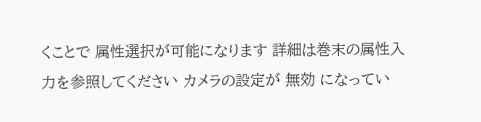くことで 属性選択が可能になります 詳細は巻末の属性入力を参照してください カメラの設定が 無効 になってい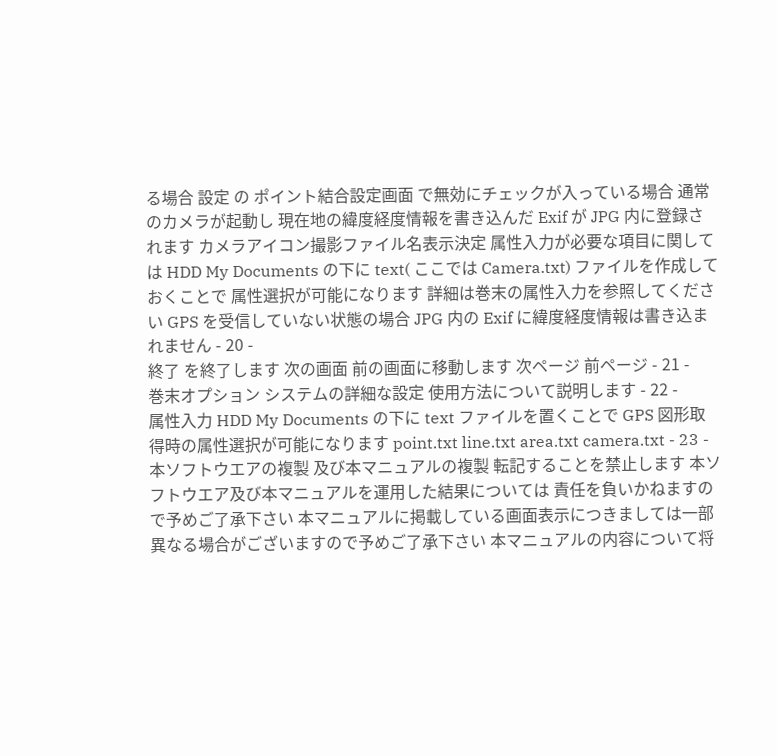る場合 設定 の ポイント結合設定画面 で無効にチェックが入っている場合 通常のカメラが起動し 現在地の緯度経度情報を書き込んだ Exif が JPG 内に登録されます カメラアイコン撮影ファイル名表示決定 属性入力が必要な項目に関しては HDD My Documents の下に text( ここでは Camera.txt) ファイルを作成しておくことで 属性選択が可能になります 詳細は巻末の属性入力を参照してください GPS を受信していない状態の場合 JPG 内の Exif に緯度経度情報は書き込まれません - 20 -
終了 を終了します 次の画面 前の画面に移動します 次ページ 前ページ - 21 -
巻末オプション システムの詳細な設定 使用方法について説明します - 22 -
属性入力 HDD My Documents の下に text ファイルを置くことで GPS 図形取得時の属性選択が可能になります point.txt line.txt area.txt camera.txt - 23 -
本ソフトウエアの複製 及び本マニュアルの複製 転記することを禁止します 本ソフトウエア及び本マニュアルを運用した結果については 責任を負いかねますので予めご了承下さい 本マニュアルに掲載している画面表示につきましては一部異なる場合がございますので予めご了承下さい 本マニュアルの内容について将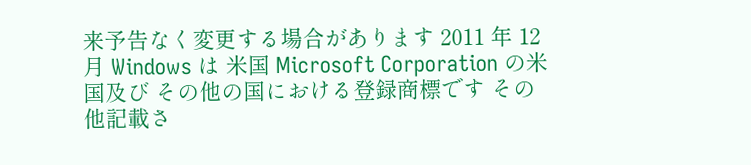来予告なく変更する場合があります 2011 年 12 月 Windows は 米国 Microsoft Corporation の米国及び その他の国における登録商標です その他記載さ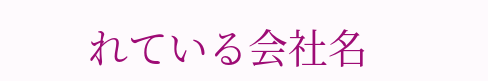れている会社名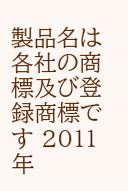製品名は 各社の商標及び登録商標です 2011 年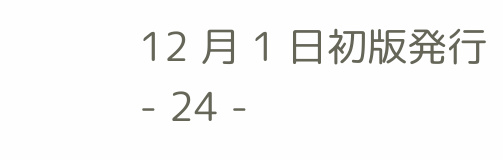12 月 1 日初版発行 - 24 -